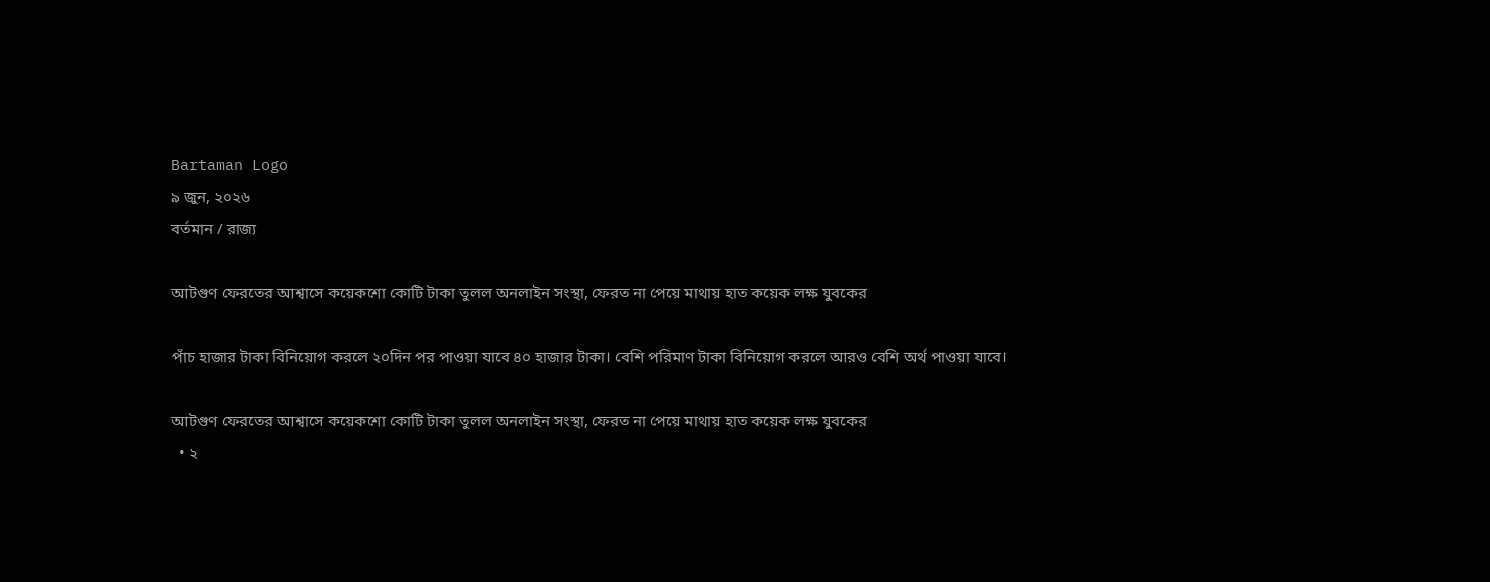Bartaman Logo
৯ জুন, ২০২৬
বর্তমান / রাজ্য

আটগুণ ফেরতের আশ্বাসে কয়েকশো কোটি টাকা তুলল অনলাইন সংস্থা, ফেরত না পেয়ে মাথায় হাত কয়েক লক্ষ যুবকের

পাঁচ হাজার টাকা বিনিয়োগ করলে ২০দিন পর পাওয়া যাবে ৪০ হাজার টাকা। বেশি পরিমাণ টাকা বিনিয়োগ করলে আরও বেশি অর্থ পাওয়া যাবে।

আটগুণ ফেরতের আশ্বাসে কয়েকশো কোটি টাকা তুলল অনলাইন সংস্থা, ফেরত না পেয়ে মাথায় হাত কয়েক লক্ষ যুবকের
  • ২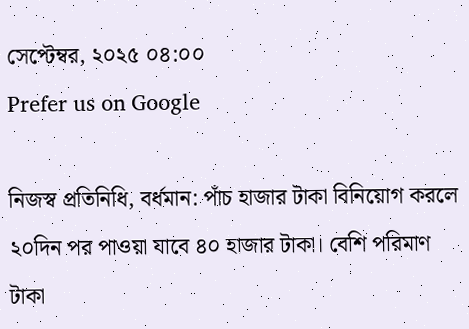সেপ্টেম্বর, ২০২৫ ০৪:০০
Prefer us on Google

নিজস্ব প্রতিনিধি, বর্ধমান: পাঁচ হাজার টাকা বিনিয়োগ করলে ২০দিন পর পাওয়া যাবে ৪০ হাজার টাকা। বেশি পরিমাণ টাকা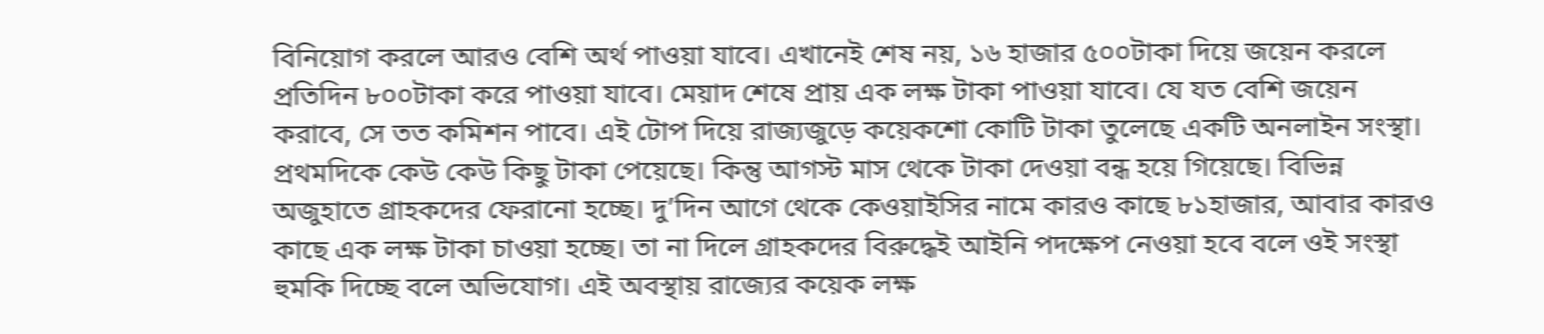বিনিয়োগ করলে আরও বেশি অর্থ পাওয়া যাবে। এখানেই শেষ নয়, ১৬ হাজার ৫০০টাকা দিয়ে জয়েন করলে প্রতিদিন ৮০০টাকা করে পাওয়া যাবে। মেয়াদ শেষে প্রায় এক লক্ষ টাকা পাওয়া যাবে। যে যত বেশি জয়েন করাবে, সে তত কমিশন পাবে। এই টোপ দিয়ে রাজ্যজুড়ে কয়েকশো কোটি টাকা তুলেছে একটি অনলাইন সংস্থা। প্রথমদিকে কেউ কেউ কিছু টাকা পেয়েছে। কিন্তু আগস্ট মাস থেকে টাকা দেওয়া বন্ধ হয়ে গিয়েছে। বিভিন্ন অজুহাতে গ্রাহকদের ফেরানো হচ্ছে। দু’দিন আগে থেকে কেওয়াইসির নামে কারও কাছে ৮১হাজার, আবার কারও কাছে এক লক্ষ টাকা চাওয়া হচ্ছে। তা না দিলে গ্রাহকদের বিরুদ্ধেই আইনি পদক্ষেপ নেওয়া হবে বলে ওই সংস্থা হুমকি দিচ্ছে বলে অভিযোগ। এই অবস্থায় রাজ্যের কয়েক লক্ষ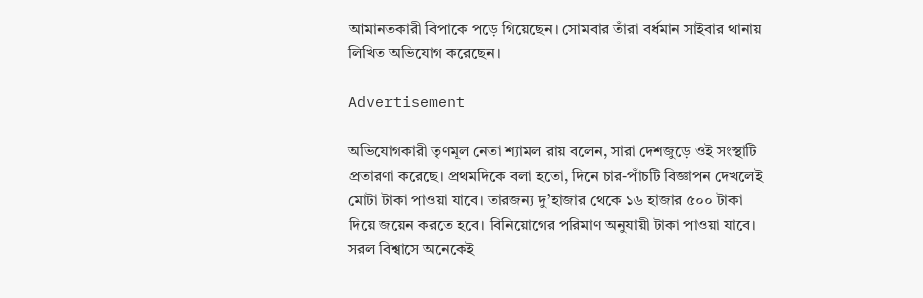আমানতকারী বিপাকে পড়ে গিয়েছেন। সোমবার তাঁরা বর্ধমান সাইবার থানায় লিখিত অভিযোগ করেছেন।

Advertisement

অভিযোগকারী তৃণমূল নেতা শ্যামল রায় বলেন, সারা দেশজুড়ে ওই সংস্থাটি প্রতারণা করেছে। প্রথমদিকে বলা হতো, দিনে চার-পাঁচটি বিজ্ঞাপন দেখলেই মোটা টাকা পাওয়া যাবে। তারজন্য দু’হাজার থেকে ১৬ হাজার ৫০০ টাকা দিয়ে জয়েন করতে হবে। বিনিয়োগের পরিমাণ অনুযায়ী টাকা পাওয়া যাবে। সরল বিশ্বাসে অনেকেই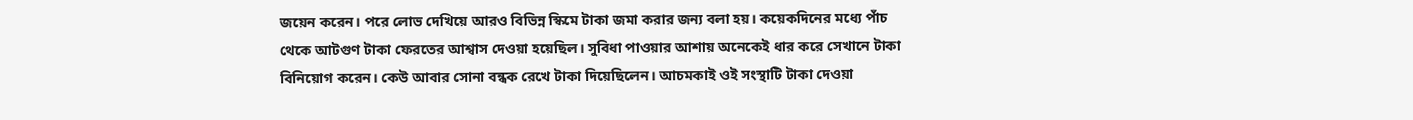জয়েন করেন। পরে লোভ দেখিয়ে আরও বিভিন্ন স্কিমে টাকা জমা করার জন্য বলা হয়। কয়েকদিনের মধ্যে পাঁচ থেকে আটগুণ টাকা ফেরতের আশ্বাস দেওয়া হয়েছিল। সুবিধা পাওয়ার আশায় অনেকেই ধার করে সেখানে টাকা বিনিয়োগ করেন। কেউ আবার সোনা বন্ধক রেখে টাকা দিয়েছিলেন। আচমকাই ওই সংস্থাটি টাকা দেওয়া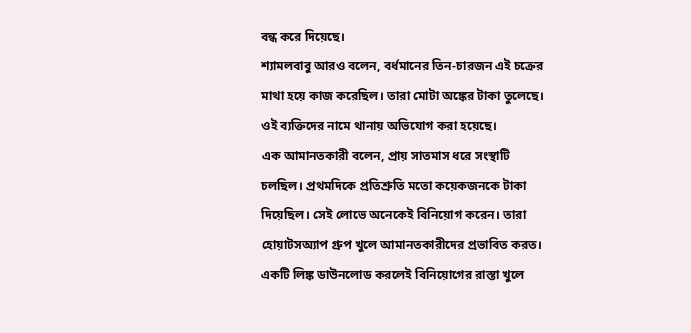বন্ধ করে দিয়েছে।
শ্যামলবাবু আরও বলেন, বর্ধমানের তিন-চারজন এই চক্রের মাথা হয়ে কাজ করেছিল। তারা মোটা অঙ্কের টাকা তুলেছে। ওই ব্যক্তিদের নামে থানায় অভিযোগ করা হয়েছে।
এক আমানতকারী বলেন, প্রায় সাতমাস ধরে সংস্থাটি চলছিল। প্রথমদিকে প্রতিশ্রুতি মতো কয়েকজনকে টাকা দিয়েছিল। সেই লোভে অনেকেই বিনিয়োগ করেন। তারা হোয়াটসঅ্যাপ গ্রুপ খুলে আমানতকারীদের প্রভাবিত করত। একটি লিঙ্ক ডাউনলোড করলেই বিনিয়োগের রাস্তা খুলে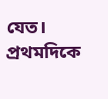যেত।
প্রথমদিকে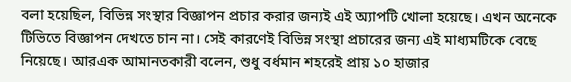বলা হয়েছিল, বিভিন্ন সংস্থার বিজ্ঞাপন প্রচার করার জন্যই এই অ্যাপটি খোলা হয়েছে। এখন অনেকে টিভিতে বিজ্ঞাপন দেখতে চান না। সেই কারণেই বিভিন্ন সংস্থা প্রচারের জন্য এই মাধ্যমটিকে বেছে নিয়েছে। আরএক আমানতকারী বলেন, শুধু বর্ধমান শহরেই প্রায় ১০ হাজার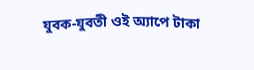যুবক-যুবতী ওই অ্যাপে টাকা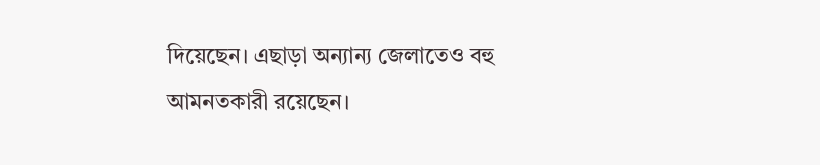দিয়েছেন। এছাড়া অন্যান্য জেলাতেও বহু আমনতকারী রয়েছেন।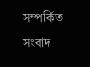সম্পর্কিত সংবাদ